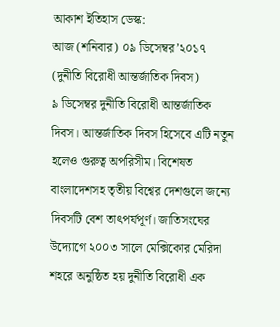আকাশ ইতিহাস ডেস্ক:
আজ (শনিবার) ০৯ ডিসেম্বর’২০১৭
(দুনীতি বিরোধী আন্তর্জাতিক দিবস)
৯ ডিসেম্বর দুনীতি বিরোধী আন্তর্জাতিক দিবস। আন্তর্জাতিক দিবস হিসেবে এটি নতুন হলেও গুরুত্ব অপরিসীম। বিশেষত বাংলাদেশসহ তৃতীয় বিশ্বের দেশগুলে জন্যে দিবসটি বেশ তাৎপর্যপূর্ণ। জাতিসংঘের উদ্যোগে ২০০৩ সালে মেক্সিকোর মেরিদা শহরে অনুষ্ঠিত হয় দুনীতি বিরোধী এক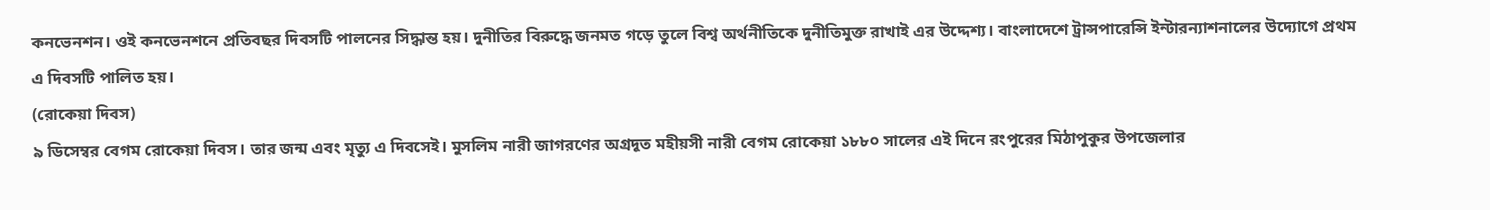কনভেনশন। ওই কনভেনশনে প্রতিবছর দিবসটি পালনের সিদ্ধান্ত হয়। দুনীতির বিরুদ্ধে জনমত গড়ে তুলে বিশ্ব অর্থনীতিকে দুনীতিমুক্ত রাখাই এর উদ্দেশ্য। বাংলাদেশে ট্রান্সপারেন্সি ইন্টারন্যাশনালের উদ্যোগে প্রথম এ দিবসটি পালিত হয়।
(রোকেয়া দিবস)
৯ ডিসেম্বর বেগম রোকেয়া দিবস। তার জন্ম এবং মৃত্যু এ দিবসেই। মুসলিম নারী জাগরণের অগ্রদূত মহীয়সী নারী বেগম রোকেয়া ১৮৮০ সালের এই দিনে রংপুরের মিঠাপুকুর উপজেলার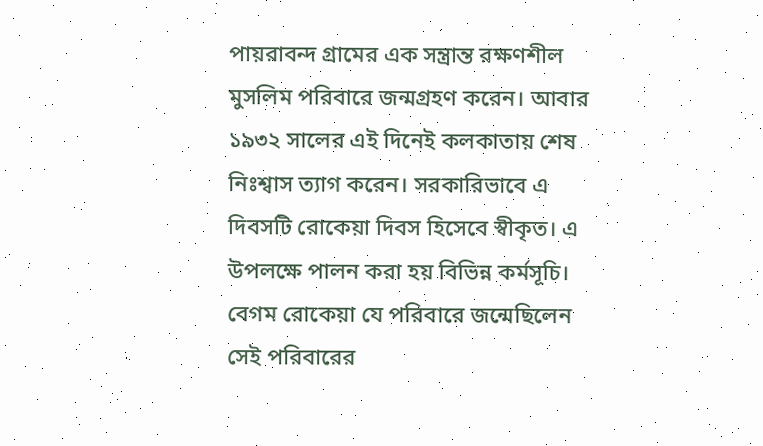পায়রাবন্দ গ্রামের এক সন্ত্রান্ত রক্ষণশীল মুসলিম পরিবারে জন্মগ্রহণ করেন। আবার ১৯৩২ সালের এই দিনেই কলকাতায় শেষ নিঃশ্বাস ত্যাগ করেন। সরকারিভাবে এ দিবসটি রোকেয়া দিবস হিসেবে স্বীকৃত। এ উপলক্ষে পালন করা হয় বিভিন্ন কর্মসূচি। বেগম রোকেয়া যে পরিবারে জন্মেছিলেন সেই পরিবারের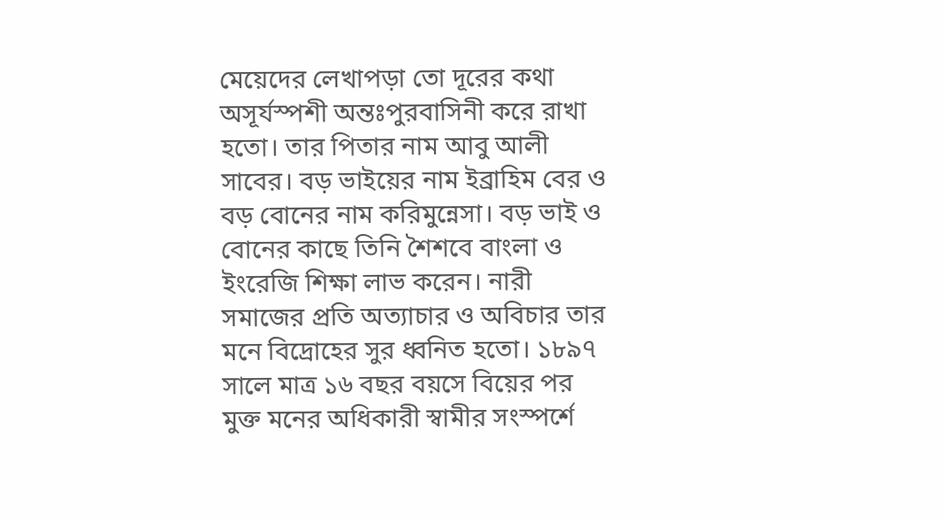মেয়েদের লেখাপড়া তো দূরের কথা অসূর্যস্পশী অন্তঃপুরবাসিনী করে রাখা হতো। তার পিতার নাম আবু আলী সাবের। বড় ভাইয়ের নাম ইব্রাহিম বের ও বড় বোনের নাম করিমুন্নেসা। বড় ভাই ও বোনের কাছে তিনি শৈশবে বাংলা ও ইংরেজি শিক্ষা লাভ করেন। নারী সমাজের প্রতি অত্যাচার ও অবিচার তার মনে বিদ্রোহের সুর ধ্বনিত হতো। ১৮৯৭ সালে মাত্র ১৬ বছর বয়সে বিয়ের পর মুক্ত মনের অধিকারী স্বামীর সংস্পর্শে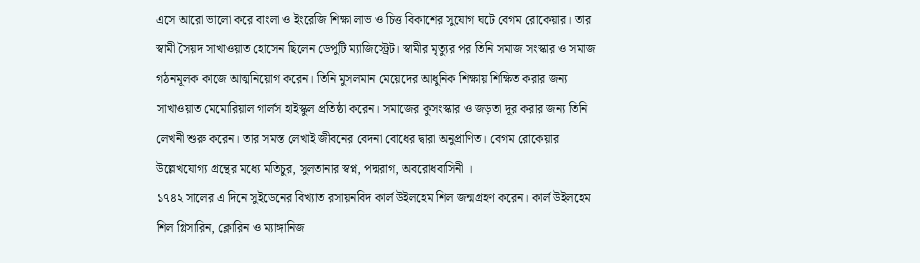এসে আরো ভালো করে বাংলা ও ইংরেজি শিক্ষা লাভ ও চিত্ত বিকাশের সুযোগ ঘটে বেগম রোকেয়ার। তার স্বামী সৈয়দ সাখাওয়াত হোসেন ছিলেন ডেপুটি ম্যাজিস্ট্রেট। স্বামীর মৃত্যুর পর তিনি সমাজ সংস্কার ও সমাজ গঠনমূলক কাজে আত্মনিয়োগ করেন। তিনি মুসলমান মেয়েদের আধুনিক শিক্ষায় শিক্ষিত করার জন্য সাখাওয়াত মেমোরিয়াল গার্লস হাইস্কুল প্রতিষ্ঠা করেন। সমাজের কুসংস্কার ও জড়তা দূর করার জন্য তিনি লেখনী শুরু করেন। তার সমস্ত লেখাই জীবনের বেদনা বোধের দ্বারা অনুপ্রাণিত। বেগম রোকেয়ার উল্লেখযোগ্য গ্রন্থের মধ্যে মতিচুর, সুলতানার স্বপ্ন, পদ্মরাগ, অবরোধবাসিনী ।
১৭৪২ সালের এ দিনে সুইডেনের বিখ্যাত রসায়নবিদ কার্ল উইলহেম শিল জন্মগ্রহণ করেন। কার্ল উইলহেম শিল গ্লিসারিন, ক্লোরিন ও ম্যাঙ্গানিজ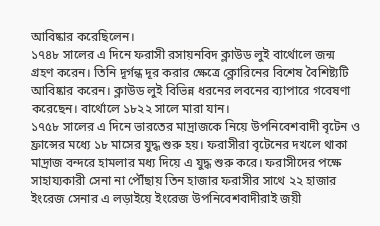আবিষ্কার করেছিলেন।
১৭৪৮ সালের এ দিনে ফরাসী রসায়নবিদ ক্লাউড লুই বার্থোলে জন্ম গ্রহণ করেন। তিনি দূর্গন্ধ দূর করার ক্ষেত্রে ক্লোরিনের বিশেষ বৈশিষ্ট্যটি আবিষ্কার করেন। ক্লাউড লুই বিভিন্ন ধরনের লবনের ব্যাপারে গবেষণা করেছেন। বার্থোলে ১৮২২ সালে মারা যান।
১৭৫৮ সালের এ দিনে ভারতের মাদ্রাজকে নিয়ে উপনিবেশবাদী বৃটেন ও ফ্রান্সের মধ্যে ১৮ মাসের যুদ্ধ শুরু হয়। ফরাসীরা বৃটেনের দখলে থাকা মাদ্রাজ বন্দরে হামলার মধ্য দিয়ে এ যুদ্ধ শুরু করে। ফরাসীদের পক্ষে সাহায্যকারী সেনা না পৌঁছায় তিন হাজার ফরাসীর সাথে ২২ হাজার ইংরেজ সেনার এ লড়াইয়ে ইংরেজ উপনিবেশবাদীরাই জয়ী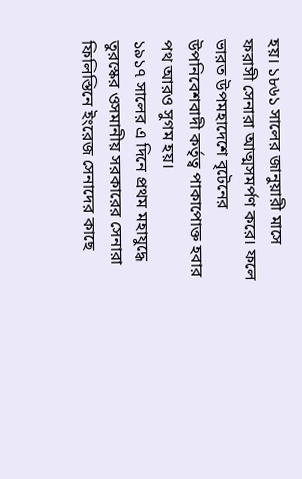হয়। ১৮৬১ সালের জানুয়ারী মাসে ফরাসী সেনারা আত্মসমর্পণ করে। ফলে ভারত উপমহাদেশে বৃটেনের উপনিবেশবাদী কর্তৃত্ব পাকাপোক্ত হবার পথ আরও সুগম হয়।
১৯১৭ সালের এ দিনে প্রথম মহাযুদ্ধে তুরস্কের ওসমানীয় সরকারের সেনারা ফিলিস্তিনে ইংরেজ সেনাদের কাছে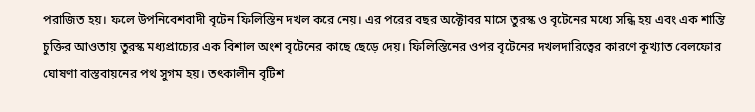পরাজিত হয়। ফলে উপনিবেশবাদী বৃটেন ফিলিস্তিন দখল করে নেয়। এর পরের বছর অক্টোবর মাসে তুরস্ক ও বৃটেনের মধ্যে সন্ধি হয় এবং এক শান্তি চুক্তির আওতায় তুরস্ক মধ্যপ্রাচ্যের এক বিশাল অংশ বৃটেনের কাছে ছেড়ে দেয়। ফিলিস্তিনের ওপর বৃটেনের দখলদারিত্বের কারণে কূখ্যাত বেলফোর ঘোষণা বাস্তবায়নের পথ সুগম হয়। তৎকালীন বৃটিশ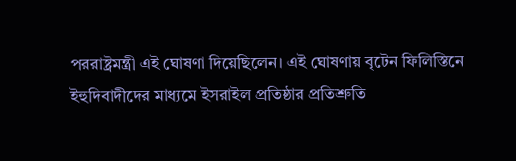পররাষ্ট্রমন্ত্রী এই ঘোষণা দিয়েছিলেন। এই ঘোষণায় বৃটেন ফিলিস্তিনে ইহুদিবাদীদের মাধ্যমে ইসরাইল প্রতিষ্ঠার প্রতিশ্রুতি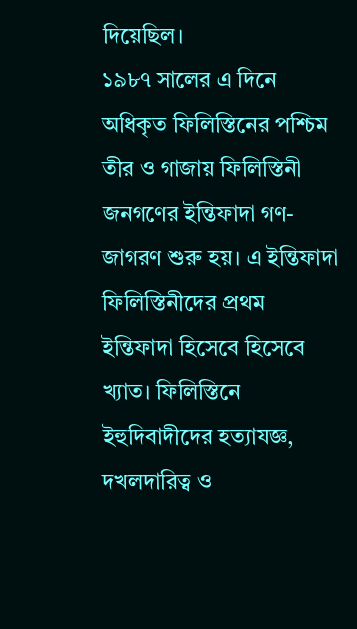দিয়েছিল।
১৯৮৭ সালের এ দিনে অধিকৃত ফিলিস্তিনের পশ্চিম তীর ও গাজায় ফিলিস্তিনী জনগণের ইন্তিফাদা গণ-জাগরণ শুরু হয়। এ ইন্তিফাদা ফিলিস্তিনীদের প্রথম ইন্তিফাদা হিসেবে হিসেবে খ্যাত। ফিলিস্তিনে ইহুদিবাদীদের হত্যাযজ্ঞ, দখলদারিত্ব ও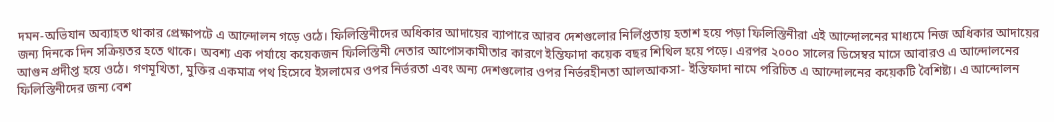দমন-অভিযান অব্যাহত থাকার প্রেক্ষাপটে এ আন্দোলন গড়ে ওঠে। ফিলিস্তিনীদের অধিকার আদায়ের ব্যাপারে আরব দেশগুলোর নির্লিপ্ততায় হতাশ হয়ে পড়া ফিলিস্তিনীরা এই আন্দোলনের মাধ্যমে নিজ অধিকার আদায়ের জন্য দিনকে দিন সক্রিয়তর হতে থাকে। অবশ্য এক পর্যায়ে কয়েকজন ফিলিস্তিনী নেতার আপোসকামীতার কারণে ইন্তিফাদা কয়েক বছর শিথিল হয়ে পড়ে। এরপর ২০০০ সালের ডিসেম্বর মাসে আবারও এ আন্দোলনের আগুন প্রদীপ্ত হয়ে ওঠে। গণমূখিতা, মুক্তির একমাত্র পথ হিসেবে ইসলামের ওপর নির্ভরতা এবং অন্য দেশগুলোর ওপর নির্ভরহীনতা আলআকসা- ইন্তিফাদা নামে পরিচিত এ আন্দোলনের কয়েকটি বৈশিষ্ট্য। এ আন্দোলন ফিলিস্তিনীদের জন্য বেশ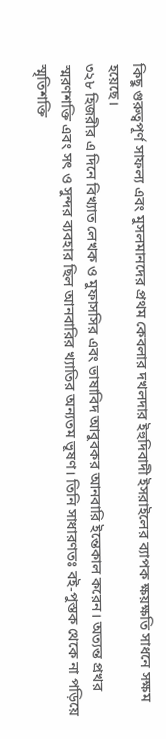কিছু গুরুত্বপূর্ণ সাফল্য এবং মুসলমানদের প্রথম কেবলার দখলদার ইহুদিবাদী ইসরাইলের ব্যাপক ক্ষয়ক্ষতি সাধনে সক্ষম হয়েছে।
৩২৮ হিজরীর এ দিনে বিখ্যাত লেখক ও মুফাসসির এবং ভাষাবিদ আবুবকর আনবারি ইন্তেকাল করেন। অত্যন্ত প্রখর স্মরণশক্তি এবং সৎ ও সুন্দর ব্যবহার ছিল আনবারির খ্যাতির অন্যতম ভূষণ। তিনি সাধারণতঃ বই-পুস্তক থেকে না পড়িয়ে স্মৃতিশক্তি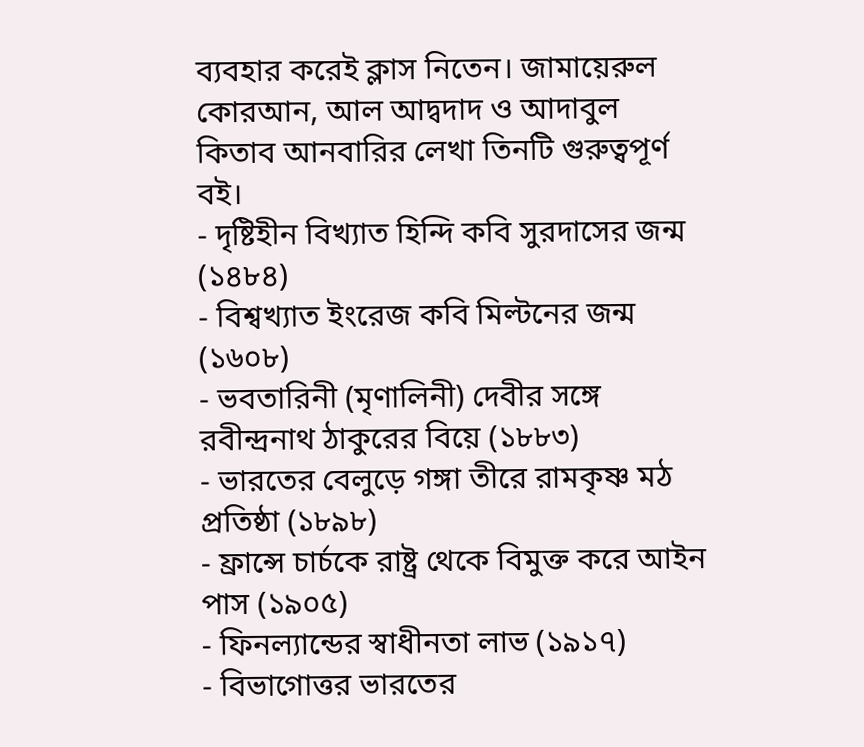ব্যবহার করেই ক্লাস নিতেন। জামায়েরুল কোরআন, আল আদ্বদাদ ও আদাবুল কিতাব আনবারির লেখা তিনটি গুরুত্বপূর্ণ বই।
- দৃষ্টিহীন বিখ্যাত হিন্দি কবি সুরদাসের জন্ম (১৪৮৪)
- বিশ্বখ্যাত ইংরেজ কবি মিল্টনের জন্ম (১৬০৮)
- ভবতারিনী (মৃণালিনী) দেবীর সঙ্গে রবীন্দ্রনাথ ঠাকুরের বিয়ে (১৮৮৩)
- ভারতের বেলুড়ে গঙ্গা তীরে রামকৃষ্ণ মঠ প্রতিষ্ঠা (১৮৯৮)
- ফ্রান্সে চার্চকে রাষ্ট্র থেকে বিমুক্ত করে আইন পাস (১৯০৫)
- ফিনল্যান্ডের স্বাধীনতা লাভ (১৯১৭)
- বিভাগোত্তর ভারতের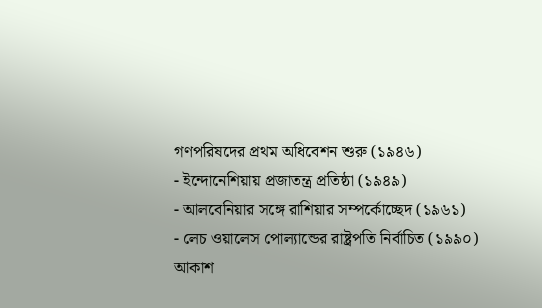গণপরিষদের প্রথম অধিবেশন শুরু (১৯৪৬)
- ইন্দোনেশিয়ায় প্রজাতন্ত্র প্রতিষ্ঠা (১৯৪৯)
- আলবেনিয়ার সঙ্গে রাশিয়ার সম্পর্কোচ্ছেদ (১৯৬১)
- লেচ ওয়ালেস পোল্যান্ডের রাষ্ট্রপতি নির্বাচিত (১৯৯০)
আকাশ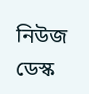নিউজ ডেস্ক